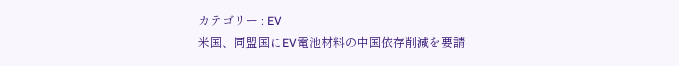カテゴリー : EV
米国、同盟国にEV電池材料の中国依存削減を要請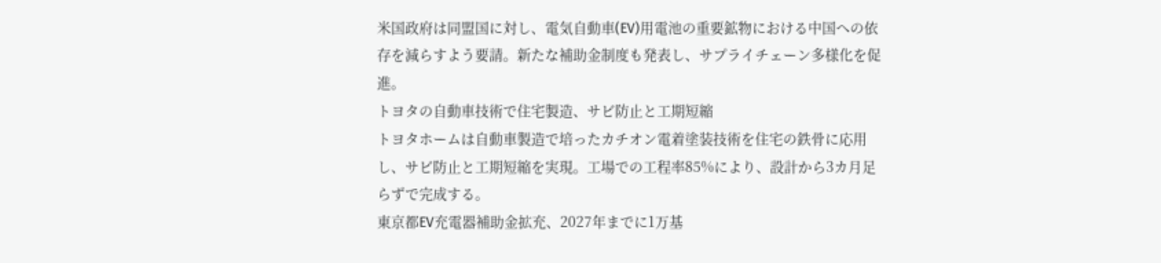米国政府は同盟国に対し、電気自動車(EV)用電池の重要鉱物における中国への依存を減らすよう要請。新たな補助金制度も発表し、サプライチェーン多様化を促進。
トヨタの自動車技術で住宅製造、サビ防止と工期短縮
トヨタホームは自動車製造で培ったカチオン電着塗装技術を住宅の鉄骨に応用し、サビ防止と工期短縮を実現。工場での工程率85%により、設計から3カ月足らずで完成する。
東京都EV充電器補助金拡充、2027年までに1万基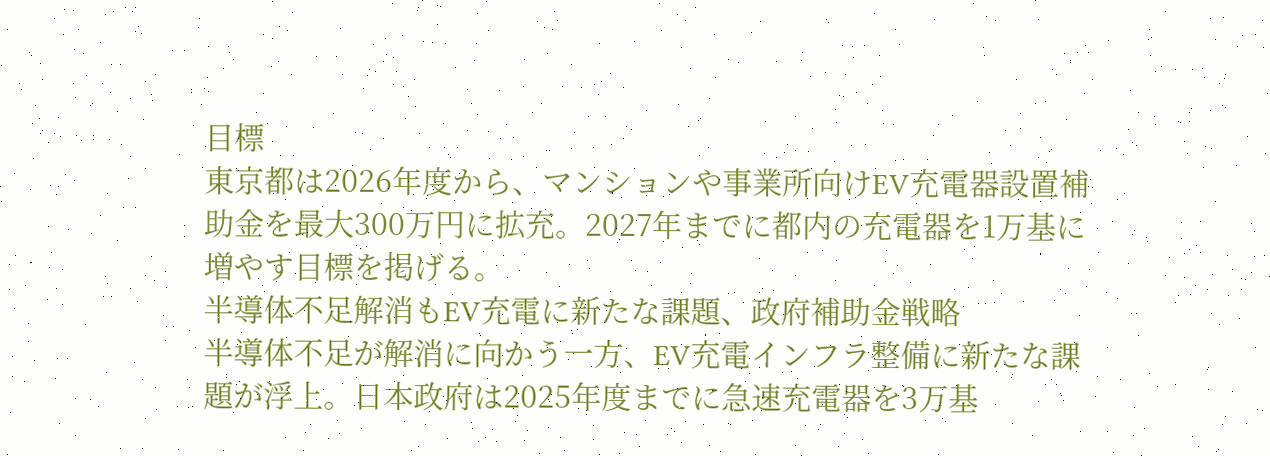目標
東京都は2026年度から、マンションや事業所向けEV充電器設置補助金を最大300万円に拡充。2027年までに都内の充電器を1万基に増やす目標を掲げる。
半導体不足解消もEV充電に新たな課題、政府補助金戦略
半導体不足が解消に向かう一方、EV充電インフラ整備に新たな課題が浮上。日本政府は2025年度までに急速充電器を3万基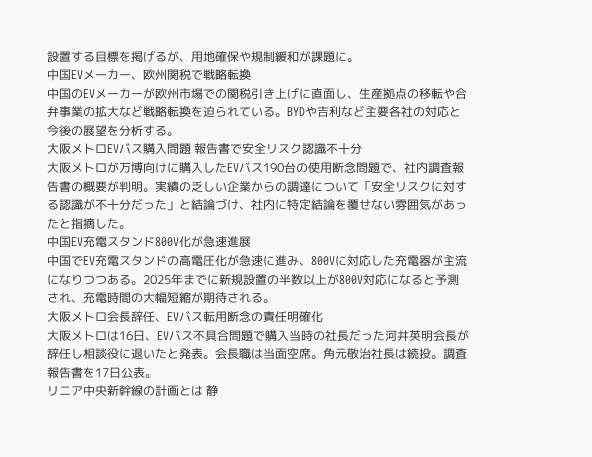設置する目標を掲げるが、用地確保や規制緩和が課題に。
中国EVメーカー、欧州関税で戦略転換
中国のEVメーカーが欧州市場での関税引き上げに直面し、生産拠点の移転や合弁事業の拡大など戦略転換を迫られている。BYDや吉利など主要各社の対応と今後の展望を分析する。
大阪メトロEVバス購入問題 報告書で安全リスク認識不十分
大阪メトロが万博向けに購入したEVバス190台の使用断念問題で、社内調査報告書の概要が判明。実績の乏しい企業からの調達について「安全リスクに対する認識が不十分だった」と結論づけ、社内に特定結論を覆せない雰囲気があったと指摘した。
中国EV充電スタンド800V化が急速進展
中国でEV充電スタンドの高電圧化が急速に進み、800Vに対応した充電器が主流になりつつある。2025年までに新規設置の半数以上が800V対応になると予測され、充電時間の大幅短縮が期待される。
大阪メトロ会長辞任、EVバス転用断念の責任明確化
大阪メトロは16日、EVバス不具合問題で購入当時の社長だった河井英明会長が辞任し相談役に退いたと発表。会長職は当面空席。角元敬治社長は続投。調査報告書を17日公表。
リニア中央新幹線の計画とは 静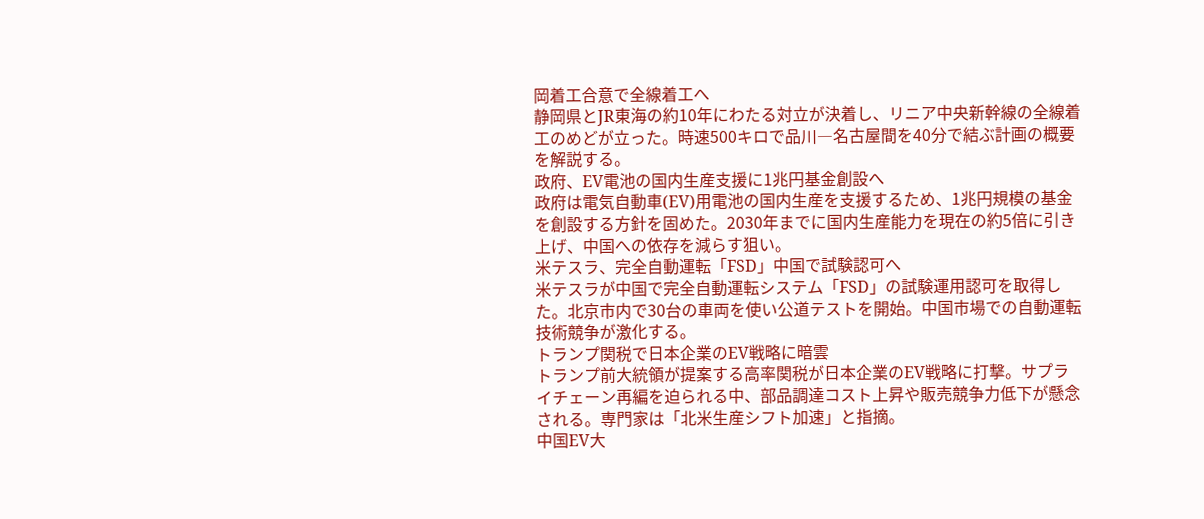岡着工合意で全線着工へ
静岡県とJR東海の約10年にわたる対立が決着し、リニア中央新幹線の全線着工のめどが立った。時速500キロで品川―名古屋間を40分で結ぶ計画の概要を解説する。
政府、EV電池の国内生産支援に1兆円基金創設へ
政府は電気自動車(EV)用電池の国内生産を支援するため、1兆円規模の基金を創設する方針を固めた。2030年までに国内生産能力を現在の約5倍に引き上げ、中国への依存を減らす狙い。
米テスラ、完全自動運転「FSD」中国で試験認可へ
米テスラが中国で完全自動運転システム「FSD」の試験運用認可を取得した。北京市内で30台の車両を使い公道テストを開始。中国市場での自動運転技術競争が激化する。
トランプ関税で日本企業のEV戦略に暗雲
トランプ前大統領が提案する高率関税が日本企業のEV戦略に打撃。サプライチェーン再編を迫られる中、部品調達コスト上昇や販売競争力低下が懸念される。専門家は「北米生産シフト加速」と指摘。
中国EV大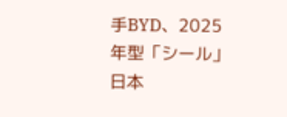手BYD、2025年型「シール」日本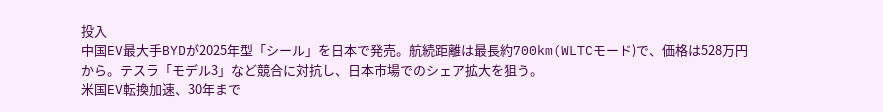投入
中国EV最大手BYDが2025年型「シール」を日本で発売。航続距離は最長約700km(WLTCモード)で、価格は528万円から。テスラ「モデル3」など競合に対抗し、日本市場でのシェア拡大を狙う。
米国EV転換加速、30年まで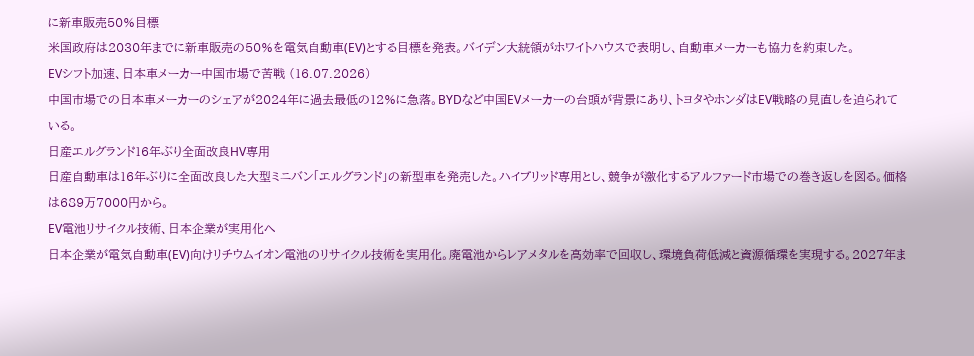に新車販売50%目標
米国政府は2030年までに新車販売の50%を電気自動車(EV)とする目標を発表。バイデン大統領がホワイトハウスで表明し、自動車メーカーも協力を約束した。
EVシフト加速、日本車メーカー中国市場で苦戦 (16.07.2026)
中国市場での日本車メーカーのシェアが2024年に過去最低の12%に急落。BYDなど中国EVメーカーの台頭が背景にあり、トヨタやホンダはEV戦略の見直しを迫られている。
日産エルグランド16年ぶり全面改良HV専用
日産自動車は16年ぶりに全面改良した大型ミニバン「エルグランド」の新型車を発売した。ハイブリッド専用とし、競争が激化するアルファード市場での巻き返しを図る。価格は689万7000円から。
EV電池リサイクル技術、日本企業が実用化へ
日本企業が電気自動車(EV)向けリチウムイオン電池のリサイクル技術を実用化。廃電池からレアメタルを高効率で回収し、環境負荷低減と資源循環を実現する。2027年ま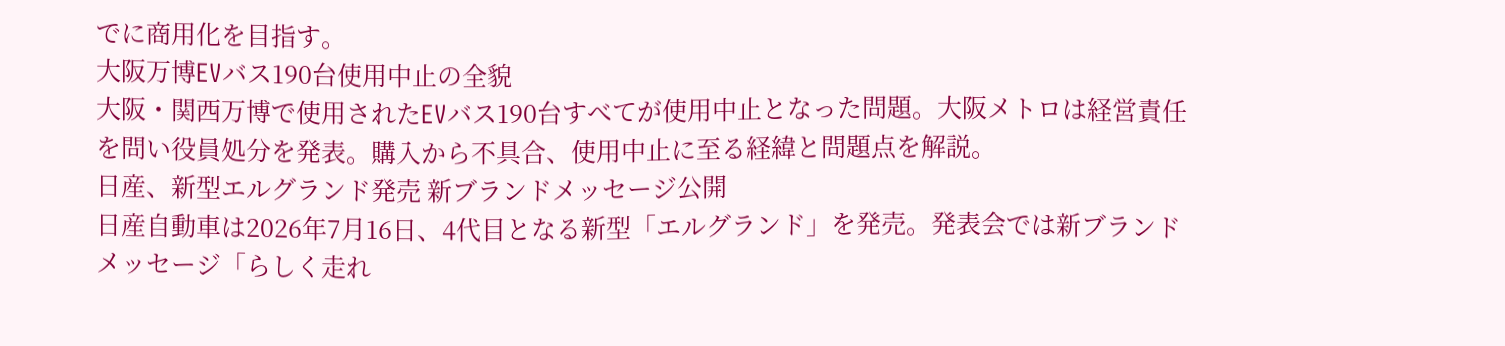でに商用化を目指す。
大阪万博EVバス190台使用中止の全貌
大阪・関西万博で使用されたEVバス190台すべてが使用中止となった問題。大阪メトロは経営責任を問い役員処分を発表。購入から不具合、使用中止に至る経緯と問題点を解説。
日産、新型エルグランド発売 新ブランドメッセージ公開
日産自動車は2026年7月16日、4代目となる新型「エルグランド」を発売。発表会では新ブランドメッセージ「らしく走れ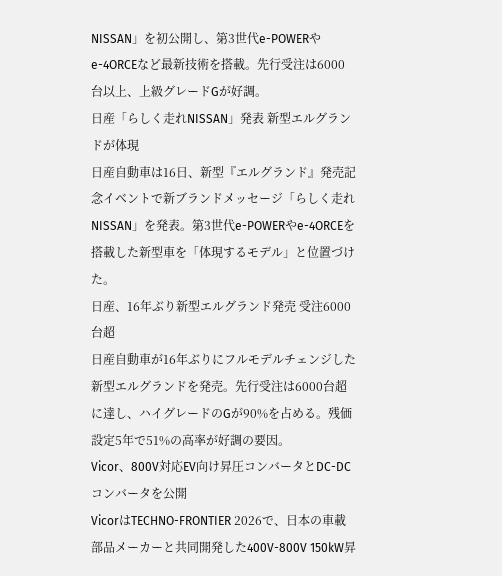NISSAN」を初公開し、第3世代e-POWERやe-4ORCEなど最新技術を搭載。先行受注は6000台以上、上級グレードGが好調。
日産「らしく走れNISSAN」発表 新型エルグランドが体現
日産自動車は16日、新型『エルグランド』発売記念イベントで新ブランドメッセージ「らしく走れNISSAN」を発表。第3世代e-POWERやe-4ORCEを搭載した新型車を「体現するモデル」と位置づけた。
日産、16年ぶり新型エルグランド発売 受注6000台超
日産自動車が16年ぶりにフルモデルチェンジした新型エルグランドを発売。先行受注は6000台超に達し、ハイグレードのGが90%を占める。残価設定5年で51%の高率が好調の要因。
Vicor、800V対応EV向け昇圧コンバータとDC-DCコンバータを公開
VicorはTECHNO-FRONTIER 2026で、日本の車載部品メーカーと共同開発した400V-800V 150kW昇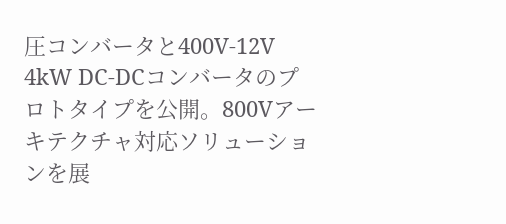圧コンバータと400V-12V 4kW DC-DCコンバータのプロトタイプを公開。800Vアーキテクチャ対応ソリューションを展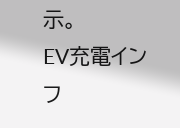示。
EV充電インフ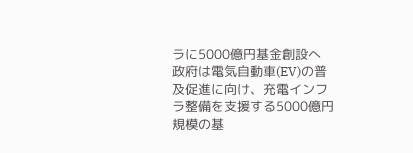ラに5000億円基金創設へ
政府は電気自動車(EV)の普及促進に向け、充電インフラ整備を支援する5000億円規模の基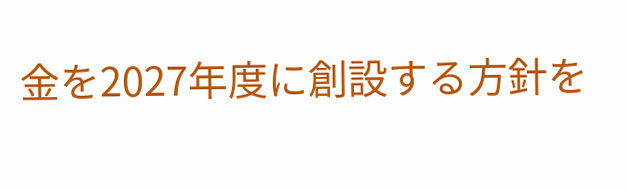金を2027年度に創設する方針を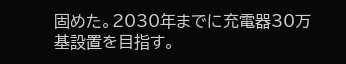固めた。2030年までに充電器30万基設置を目指す。